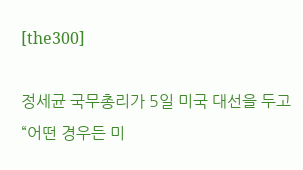[the300]

정세균 국무총리가 5일 미국 대선을 두고 “어떤 경우든 미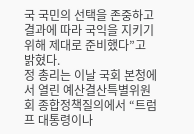국 국민의 선택을 존중하고 결과에 따라 국익을 지키기 위해 제대로 준비했다”고 밝혔다.
정 총리는 이날 국회 본청에서 열린 예산결산특별위원회 종합정책질의에서 “트럼프 대통령이나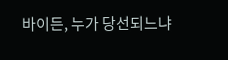바이든, 누가 당선되느냐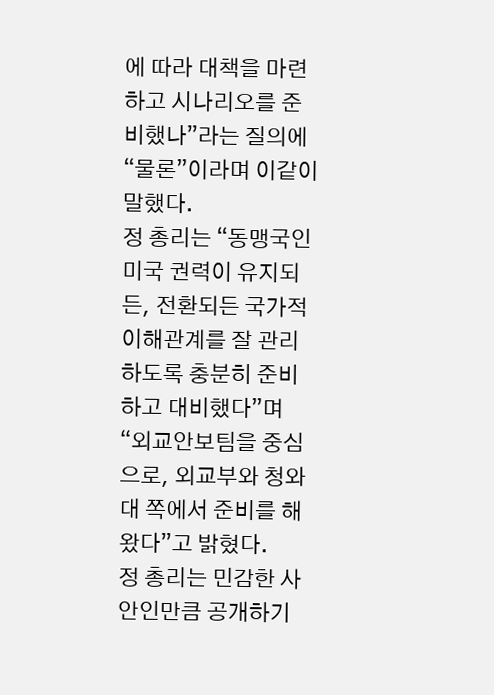에 따라 대책을 마련하고 시나리오를 준비했나”라는 질의에 “물론”이라며 이같이 말했다.
정 총리는 “동맹국인 미국 권력이 유지되든, 전환되든 국가적 이해관계를 잘 관리하도록 충분히 준비하고 대비했다”며 “외교안보팀을 중심으로, 외교부와 청와대 쪽에서 준비를 해왔다”고 밝혔다.
정 총리는 민감한 사안인만큼 공개하기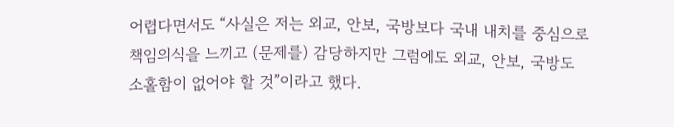어렵다면서도 “사실은 저는 외교, 안보, 국방보다 국내 내치를 중심으로 책임의식을 느끼고 (문제를) 감당하지만 그럼에도 외교, 안보, 국방도 소홀함이 없어야 할 것”이라고 했다.